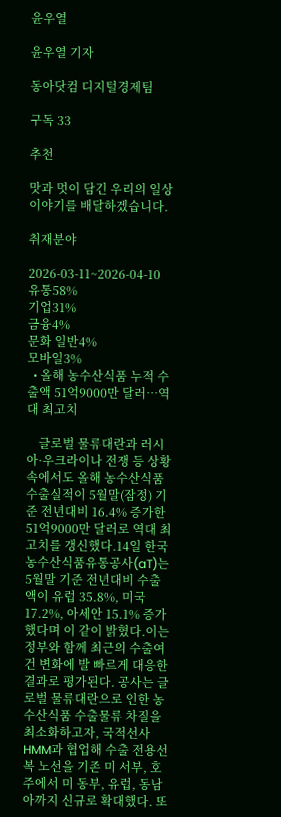윤우열

윤우열 기자

동아닷컴 디지털경제팀

구독 33

추천

맛과 멋이 담긴 우리의 일상 이야기를 배달하겠습니다.

취재분야

2026-03-11~2026-04-10
유통58%
기업31%
금융4%
문화 일반4%
모바일3%
  • 올해 농수산식품 누적 수출액 51억9000만 달러…역대 최고치

    글로벌 물류대란과 러시아·우크라이나 전쟁 등 상황 속에서도 올해 농수산식품 수출실적이 5월말(잠정) 기준 전년대비 16.4% 증가한 51억9000만 달러로 역대 최고치를 갱신했다.14일 한국농수산식품유통공사(aT)는 5월말 기준 전년대비 수출액이 유럽 35.8%, 미국 17.2%, 아세안 15.1% 증가했다며 이 같이 밝혔다.이는 정부와 함께 최근의 수출여건 변화에 발 빠르게 대응한 결과로 평가된다. 공사는 글로벌 물류대란으로 인한 농수산식품 수출물류 차질을 최소화하고자, 국적선사 HMM과 협업해 수출 전용선복 노선을 기존 미 서부, 호주에서 미 동부, 유럽, 동남아까지 신규로 확대했다. 또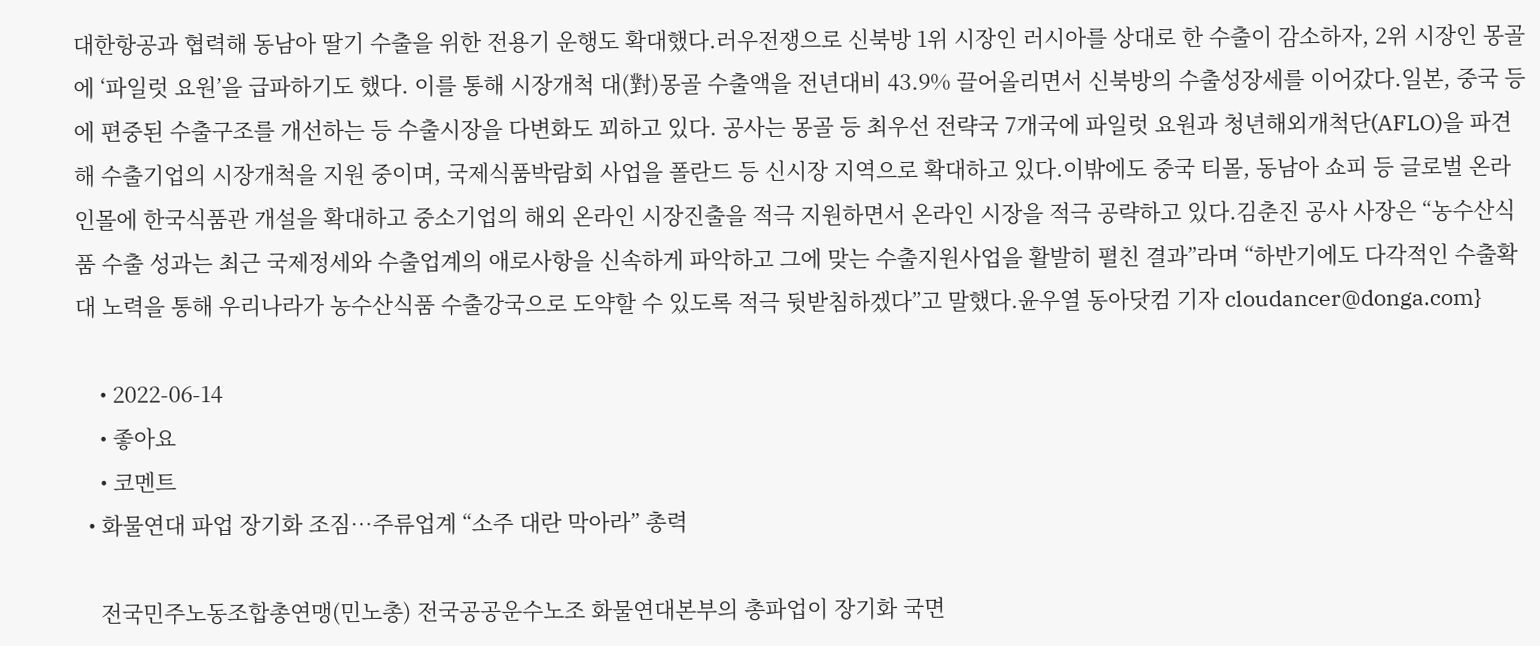대한항공과 협력해 동남아 딸기 수출을 위한 전용기 운행도 확대했다.러우전쟁으로 신북방 1위 시장인 러시아를 상대로 한 수출이 감소하자, 2위 시장인 몽골에 ‘파일럿 요원’을 급파하기도 했다. 이를 통해 시장개척 대(對)몽골 수출액을 전년대비 43.9% 끌어올리면서 신북방의 수출성장세를 이어갔다.일본, 중국 등에 편중된 수출구조를 개선하는 등 수출시장을 다변화도 꾀하고 있다. 공사는 몽골 등 최우선 전략국 7개국에 파일럿 요원과 청년해외개척단(AFLO)을 파견해 수출기업의 시장개척을 지원 중이며, 국제식품박람회 사업을 폴란드 등 신시장 지역으로 확대하고 있다.이밖에도 중국 티몰, 동남아 쇼피 등 글로벌 온라인몰에 한국식품관 개설을 확대하고 중소기업의 해외 온라인 시장진출을 적극 지원하면서 온라인 시장을 적극 공략하고 있다.김춘진 공사 사장은 “농수산식품 수출 성과는 최근 국제정세와 수출업계의 애로사항을 신속하게 파악하고 그에 맞는 수출지원사업을 활발히 펼친 결과”라며 “하반기에도 다각적인 수출확대 노력을 통해 우리나라가 농수산식품 수출강국으로 도약할 수 있도록 적극 뒷받침하겠다”고 말했다.윤우열 동아닷컴 기자 cloudancer@donga.com}

    • 2022-06-14
    • 좋아요
    • 코멘트
  • 화물연대 파업 장기화 조짐…주류업계 “소주 대란 막아라” 총력

    전국민주노동조합총연맹(민노총) 전국공공운수노조 화물연대본부의 총파업이 장기화 국면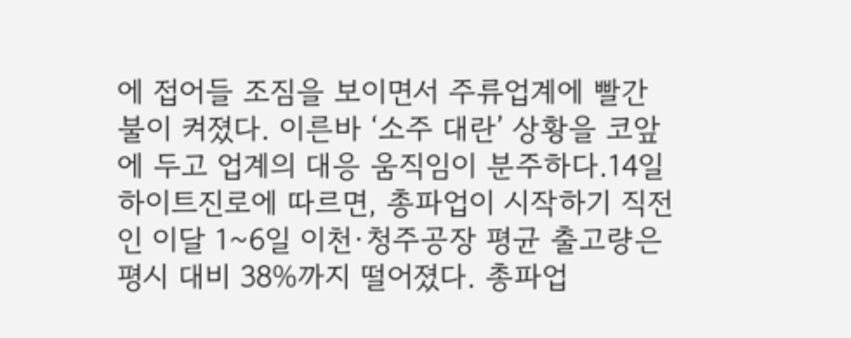에 접어들 조짐을 보이면서 주류업계에 빨간불이 켜졌다. 이른바 ‘소주 대란’ 상황을 코앞에 두고 업계의 대응 움직임이 분주하다.14일 하이트진로에 따르면, 총파업이 시작하기 직전인 이달 1~6일 이천·청주공장 평균 출고량은 평시 대비 38%까지 떨어졌다. 총파업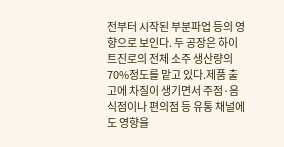전부터 시작된 부분파업 등의 영향으로 보인다. 두 공장은 하이트진로의 전체 소주 생산량의 70%정도를 맡고 있다.제품 출고에 차질이 생기면서 주점·음식점이나 편의점 등 유통 채널에도 영향을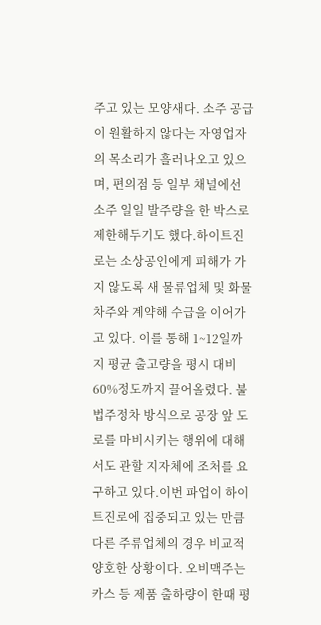주고 있는 모양새다. 소주 공급이 원활하지 않다는 자영업자의 목소리가 흘러나오고 있으며, 편의점 등 일부 채널에선 소주 일일 발주량을 한 박스로 제한해두기도 했다.하이트진로는 소상공인에게 피해가 가지 않도록 새 물류업체 및 화물차주와 계약해 수급을 이어가고 있다. 이를 통해 1~12일까지 평균 출고량을 평시 대비 60%정도까지 끌어올렸다. 불법주정차 방식으로 공장 앞 도로를 마비시키는 행위에 대해서도 관할 지자체에 조처를 요구하고 있다.이번 파업이 하이트진로에 집중되고 있는 만큼 다른 주류업체의 경우 비교적 양호한 상황이다. 오비맥주는 카스 등 제품 출하량이 한때 평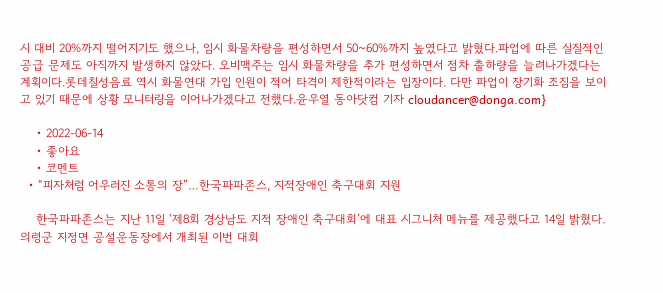시 대비 20%까지 떨어지기도 했으나, 임시 화물차량을 편성하면서 50~60%까지 높였다고 밝혔다.파업에 따른 실질적인 공급 문제도 아직까지 발생하지 않았다. 오비맥주는 임시 화물차량을 추가 편성하면서 점차 출하량을 늘려나가겠다는 계획이다.롯데칠성음료 역시 화물연대 가입 인원이 적어 타격이 제한적이라는 입장이다. 다만 파업이 장기화 조짐을 보이고 있기 때문에 상황 모니터링을 이어나가겠다고 전했다.윤우열 동아닷컴 기자 cloudancer@donga.com}

    • 2022-06-14
    • 좋아요
    • 코멘트
  • “피자처럼 어우러진 소통의 장”…한국파파존스, 지적장애인 축구대회 지원

    한국파파존스는 지난 11일 ‘제8회 경상남도 지적 장애인 축구대회’에 대표 시그니처 메뉴를 제공했다고 14일 밝혔다.의령군 지정면 공설운동장에서 개최된 이번 대회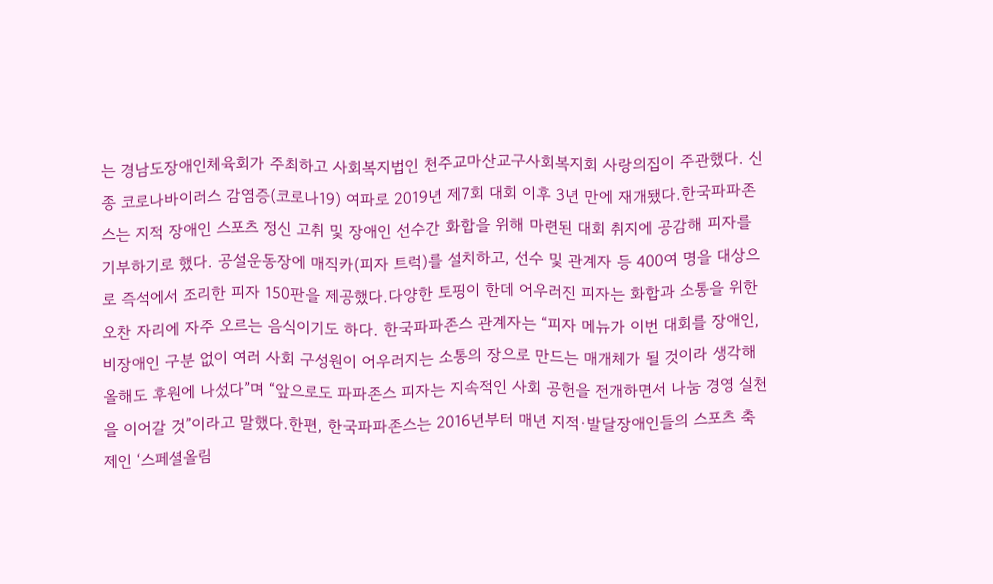는 경남도장애인체육회가 주최하고 사회복지법인 천주교마산교구사회복지회 사랑의집이 주관했다. 신종 코로나바이러스 감염증(코로나19) 여파로 2019년 제7회 대회 이후 3년 만에 재개됐다.한국파파존스는 지적 장애인 스포츠 정신 고취 및 장애인 선수간 화합을 위해 마련된 대회 취지에 공감해 피자를 기부하기로 했다. 공설운동장에 매직카(피자 트럭)를 설치하고, 선수 및 관계자 등 400여 명을 대상으로 즉석에서 조리한 피자 150판을 제공했다.다양한 토핑이 한데 어우러진 피자는 화합과 소통을 위한 오찬 자리에 자주 오르는 음식이기도 하다. 한국파파존스 관계자는 “피자 메뉴가 이번 대회를 장애인, 비장애인 구분 없이 여러 사회 구성원이 어우러지는 소통의 장으로 만드는 매개체가 될 것이라 생각해 올해도 후원에 나섰다”며 “앞으로도 파파존스 피자는 지속적인 사회 공헌을 전개하면서 나눔 경영 실천을 이어갈 것”이라고 말했다.한편, 한국파파존스는 2016년부터 매년 지적·발달장애인들의 스포츠 축제인 ‘스페셜올림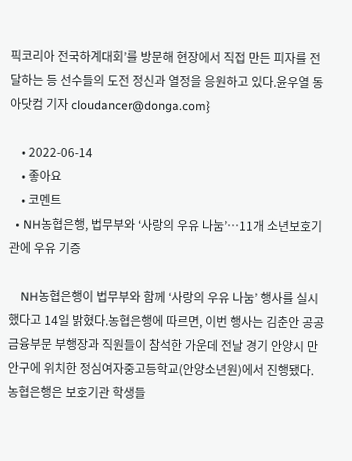픽코리아 전국하계대회’를 방문해 현장에서 직접 만든 피자를 전달하는 등 선수들의 도전 정신과 열정을 응원하고 있다.윤우열 동아닷컴 기자 cloudancer@donga.com}

    • 2022-06-14
    • 좋아요
    • 코멘트
  • NH농협은행, 법무부와 ‘사랑의 우유 나눔’…11개 소년보호기관에 우유 기증

    NH농협은행이 법무부와 함께 ‘사랑의 우유 나눔’ 행사를 실시했다고 14일 밝혔다.농협은행에 따르면, 이번 행사는 김춘안 공공금융부문 부행장과 직원들이 참석한 가운데 전날 경기 안양시 만안구에 위치한 정심여자중고등학교(안양소년원)에서 진행됐다.농협은행은 보호기관 학생들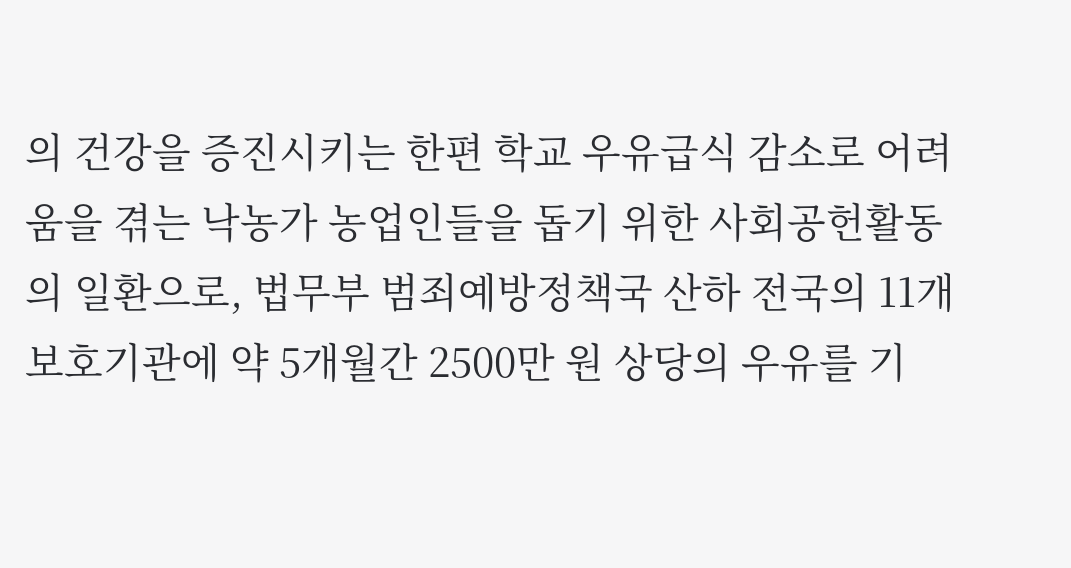의 건강을 증진시키는 한편 학교 우유급식 감소로 어려움을 겪는 낙농가 농업인들을 돕기 위한 사회공헌활동의 일환으로, 법무부 범죄예방정책국 산하 전국의 11개 보호기관에 약 5개월간 2500만 원 상당의 우유를 기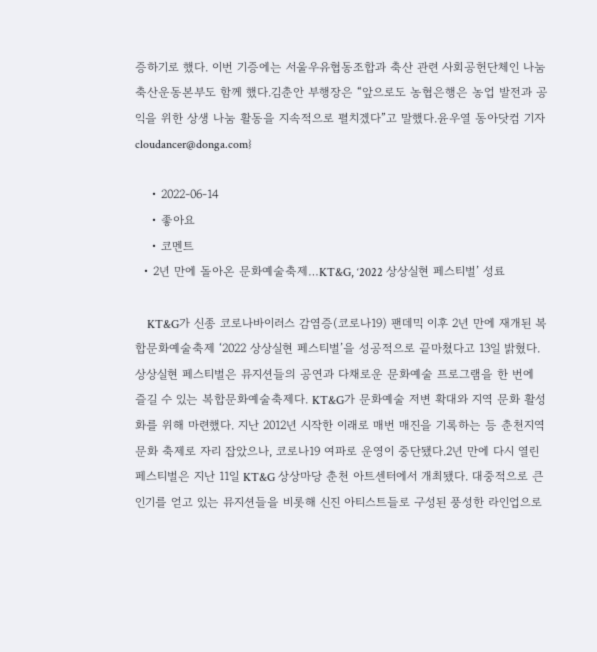증하기로 했다. 이번 기증에는 서울우유협동조합과 축산 관련 사회공헌단체인 나눔축산운동본부도 함께 했다.김춘안 부행장은 “앞으로도 농협은행은 농업 발전과 공익을 위한 상생 나눔 활동을 지속적으로 펼치겠다”고 말했다.윤우열 동아닷컴 기자 cloudancer@donga.com}

    • 2022-06-14
    • 좋아요
    • 코멘트
  • 2년 만에 돌아온 문화예술축제…KT&G, ‘2022 상상실현 페스티벌’ 성료

    KT&G가 신종 코로나바이러스 감염증(코로나19) 팬데믹 이후 2년 만에 재개된 복합문화예술축제 ‘2022 상상실현 페스티벌’을 성공적으로 끝마쳤다고 13일 밝혔다.상상실현 페스티벌은 뮤지션들의 공연과 다채로운 문화예술 프로그램을 한 번에 즐길 수 있는 복합문화예술축제다. KT&G가 문화예술 저변 확대와 지역 문화 활성화를 위해 마련했다. 지난 2012년 시작한 이래로 매번 매진을 기록하는 등 춘천지역 문화 축제로 자리 잡았으나, 코로나19 여파로 운영이 중단됐다.2년 만에 다시 열린 페스티벌은 지난 11일 KT&G 상상마당 춘천 아트센터에서 개최됐다. 대중적으로 큰 인기를 얻고 있는 뮤지션들을 비롯해 신진 아티스트들로 구성된 풍성한 라인업으로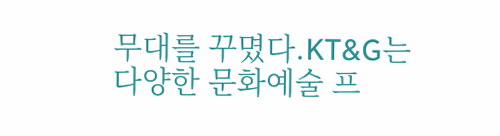무대를 꾸몄다.KT&G는 다양한 문화예술 프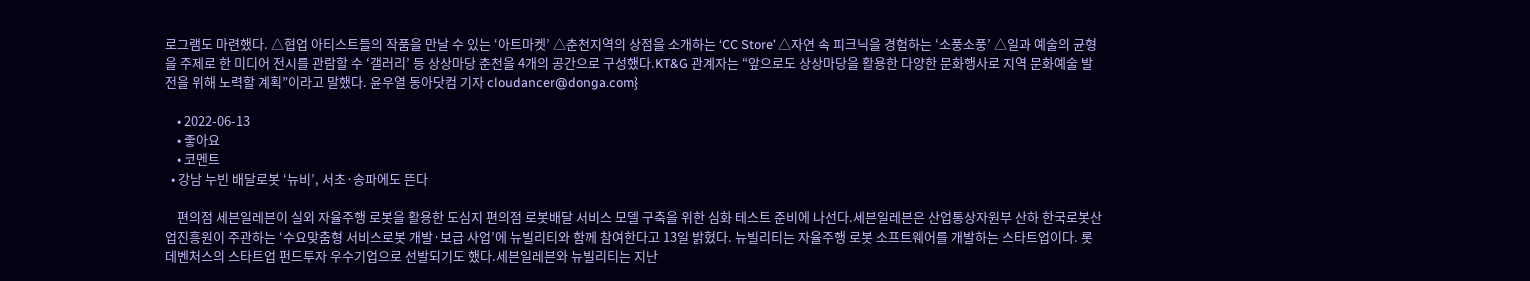로그램도 마련했다. △협업 아티스트들의 작품을 만날 수 있는 ‘아트마켓’ △춘천지역의 상점을 소개하는 ‘CC Store’ △자연 속 피크닉을 경험하는 ‘소풍소풍’ △일과 예술의 균형을 주제로 한 미디어 전시를 관람할 수 ‘갤러리’ 등 상상마당 춘천을 4개의 공간으로 구성했다.KT&G 관계자는 “앞으로도 상상마당을 활용한 다양한 문화행사로 지역 문화예술 발전을 위해 노력할 계획”이라고 말했다. 윤우열 동아닷컴 기자 cloudancer@donga.com}

    • 2022-06-13
    • 좋아요
    • 코멘트
  • 강남 누빈 배달로봇 ‘뉴비’, 서초·송파에도 뜬다

    편의점 세븐일레븐이 실외 자율주행 로봇을 활용한 도심지 편의점 로봇배달 서비스 모델 구축을 위한 심화 테스트 준비에 나선다.세븐일레븐은 산업통상자원부 산하 한국로봇산업진흥원이 주관하는 ‘수요맞춤형 서비스로봇 개발·보급 사업’에 뉴빌리티와 함께 참여한다고 13일 밝혔다. 뉴빌리티는 자율주행 로봇 소프트웨어를 개발하는 스타트업이다. 롯데벤처스의 스타트업 펀드투자 우수기업으로 선발되기도 했다.세븐일레븐와 뉴빌리티는 지난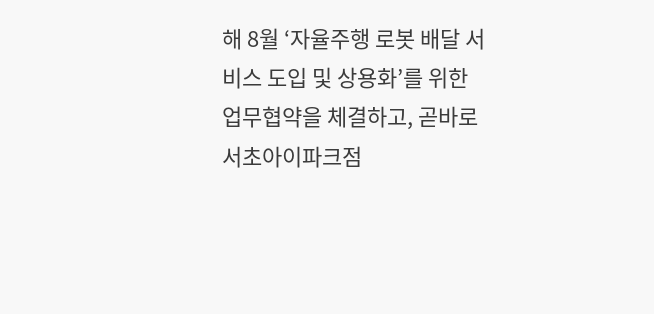해 8월 ‘자율주행 로봇 배달 서비스 도입 및 상용화’를 위한 업무협약을 체결하고, 곧바로 서초아이파크점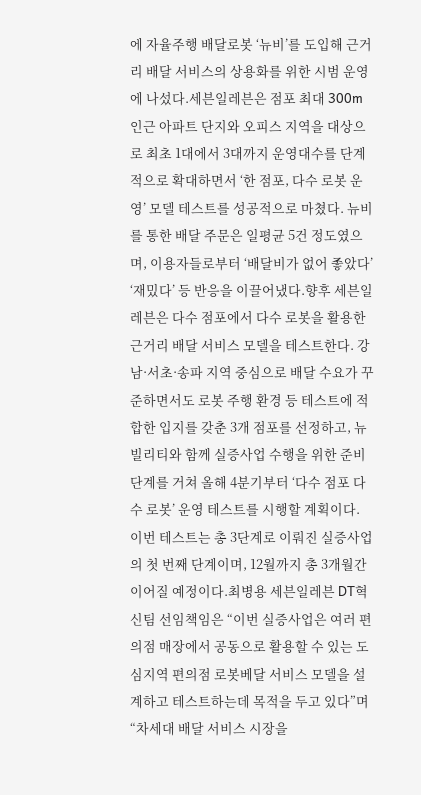에 자율주행 배달로봇 ‘뉴비’를 도입해 근거리 배달 서비스의 상용화를 위한 시범 운영에 나섰다.세븐일레븐은 점포 최대 300m 인근 아파트 단지와 오피스 지역을 대상으로 최초 1대에서 3대까지 운영대수를 단계적으로 확대하면서 ‘한 점포, 다수 로봇 운영’ 모델 테스트를 성공적으로 마쳤다. 뉴비를 통한 배달 주문은 일평균 5건 정도였으며, 이용자들로부터 ‘배달비가 없어 좋았다’ ‘재밌다’ 등 반응을 이끌어냈다.향후 세븐일레븐은 다수 점포에서 다수 로봇을 활용한 근거리 배달 서비스 모델을 테스트한다. 강남·서초·송파 지역 중심으로 배달 수요가 꾸준하면서도 로봇 주행 환경 등 테스트에 적합한 입지를 갖춘 3개 점포를 선정하고, 뉴빌리티와 함께 실증사업 수행을 위한 준비단계를 거쳐 올해 4분기부터 ‘다수 점포 다수 로봇’ 운영 테스트를 시행할 계획이다. 이번 테스트는 총 3단계로 이뤄진 실증사업의 첫 번째 단계이며, 12월까지 총 3개월간 이어질 예정이다.최병용 세븐일레븐 DT혁신팀 선임책임은 “이번 실증사업은 여러 편의점 매장에서 공동으로 활용할 수 있는 도심지역 편의점 로봇베달 서비스 모델을 설계하고 테스트하는데 목적을 두고 있다”며 “차세대 배달 서비스 시장을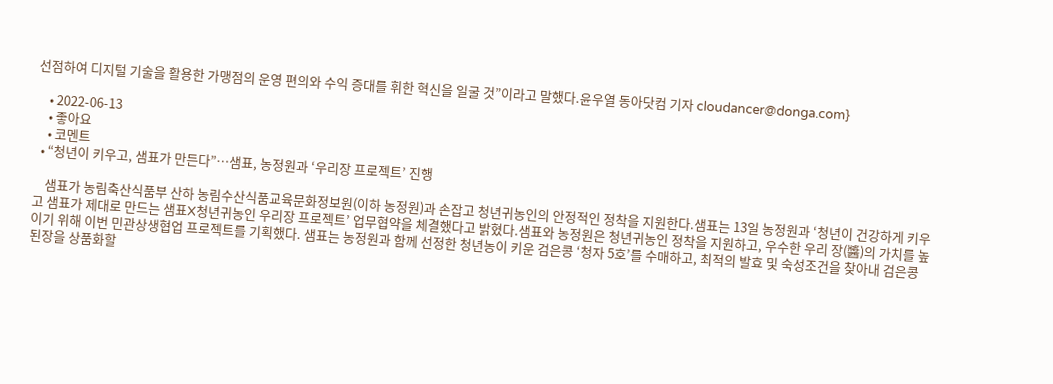선점하여 디지털 기술을 활용한 가맹점의 운영 편의와 수익 증대를 휘한 혁신을 일굴 것”이라고 말했다.윤우열 동아닷컴 기자 cloudancer@donga.com}

    • 2022-06-13
    • 좋아요
    • 코멘트
  • “청년이 키우고, 샘표가 만든다”…샘표, 농정원과 ‘우리장 프로젝트’ 진행

    샘표가 농림축산식품부 산하 농림수산식품교육문화정보원(이하 농정원)과 손잡고 청년귀농인의 안정적인 정착을 지원한다.샘표는 13일 농정원과 ‘청년이 건강하게 키우고 샘표가 제대로 만드는 샘표X청년귀농인 우리장 프로젝트’ 업무협약을 체결했다고 밝혔다.샘표와 농정원은 청년귀농인 정착을 지원하고, 우수한 우리 장(醬)의 가치를 높이기 위해 이번 민관상생협업 프로젝트를 기획했다. 샘표는 농정원과 함께 선정한 청년농이 키운 검은콩 ‘청자 5호’를 수매하고, 최적의 발효 및 숙성조건을 찾아내 검은콩 된장을 상품화할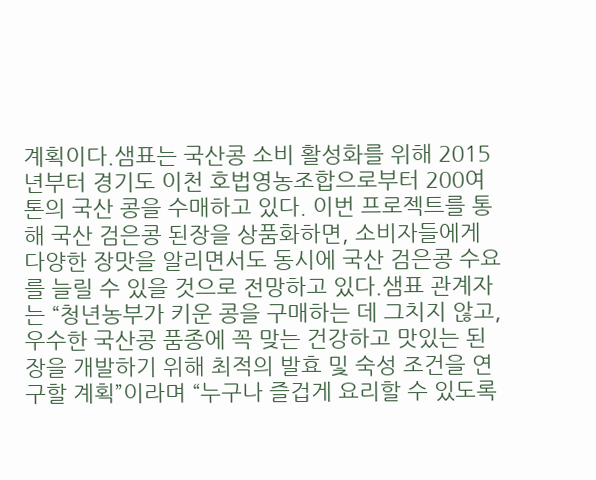계획이다.샘표는 국산콩 소비 활성화를 위해 2015년부터 경기도 이천 호법영농조합으로부터 200여 톤의 국산 콩을 수매하고 있다. 이번 프로젝트를 통해 국산 검은콩 된장을 상품화하면, 소비자들에게 다양한 장맛을 알리면서도 동시에 국산 검은콩 수요를 늘릴 수 있을 것으로 전망하고 있다.샘표 관계자는 “청년농부가 키운 콩을 구매하는 데 그치지 않고, 우수한 국산콩 품종에 꼭 맞는 건강하고 맛있는 된장을 개발하기 위해 최적의 발효 및 숙성 조건을 연구할 계획”이라며 “누구나 즐겁게 요리할 수 있도록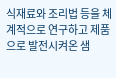식재료와 조리법 등을 체계적으로 연구하고 제품으로 발전시켜온 샘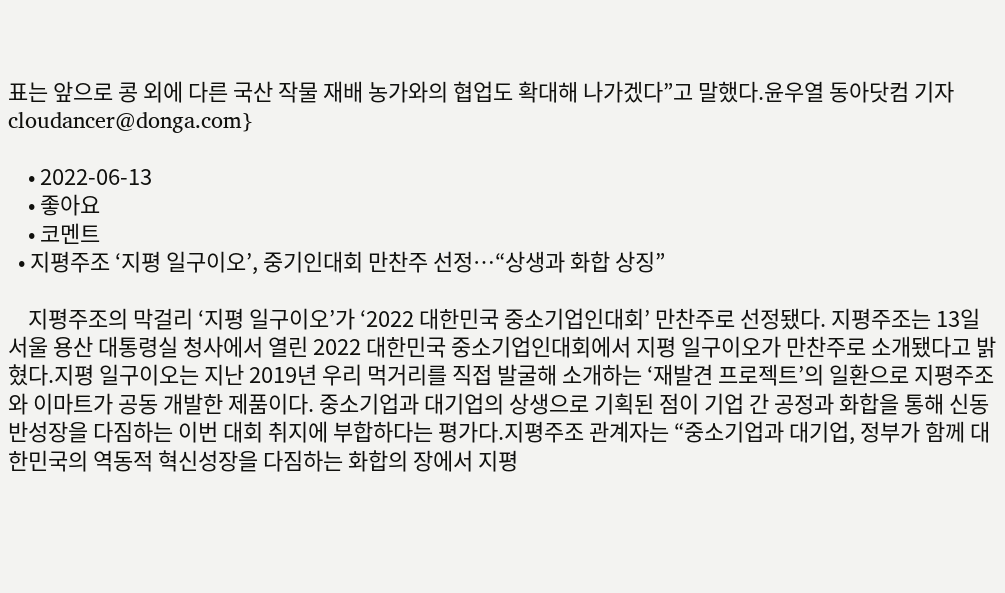표는 앞으로 콩 외에 다른 국산 작물 재배 농가와의 협업도 확대해 나가겠다”고 말했다.윤우열 동아닷컴 기자 cloudancer@donga.com}

    • 2022-06-13
    • 좋아요
    • 코멘트
  • 지평주조 ‘지평 일구이오’, 중기인대회 만찬주 선정…“상생과 화합 상징”

    지평주조의 막걸리 ‘지평 일구이오’가 ‘2022 대한민국 중소기업인대회’ 만찬주로 선정됐다. 지평주조는 13일 서울 용산 대통령실 청사에서 열린 2022 대한민국 중소기업인대회에서 지평 일구이오가 만찬주로 소개됐다고 밝혔다.지평 일구이오는 지난 2019년 우리 먹거리를 직접 발굴해 소개하는 ‘재발견 프로젝트’의 일환으로 지평주조와 이마트가 공동 개발한 제품이다. 중소기업과 대기업의 상생으로 기획된 점이 기업 간 공정과 화합을 통해 신동반성장을 다짐하는 이번 대회 취지에 부합하다는 평가다.지평주조 관계자는 “중소기업과 대기업, 정부가 함께 대한민국의 역동적 혁신성장을 다짐하는 화합의 장에서 지평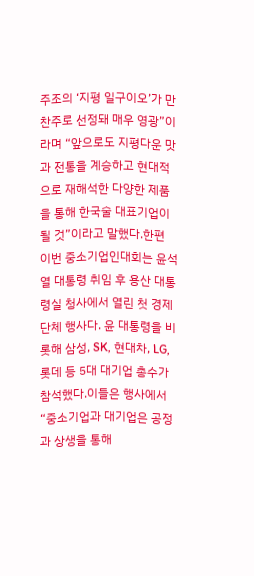주조의 ‘지평 일구이오’가 만찬주로 선정돼 매우 영광”이라며 “앞으로도 지평다운 맛과 전통을 계승하고 현대적으로 재해석한 다양한 제품을 통해 한국술 대표기업이 될 것”이라고 말했다.한편 이번 중소기업인대회는 윤석열 대통령 취임 후 용산 대통령실 청사에서 열린 첫 경제단체 행사다. 윤 대통령을 비롯해 삼성, SK, 현대차, LG, 롯데 등 5대 대기업 총수가 참석했다.이들은 행사에서 “중소기업과 대기업은 공정과 상생을 통해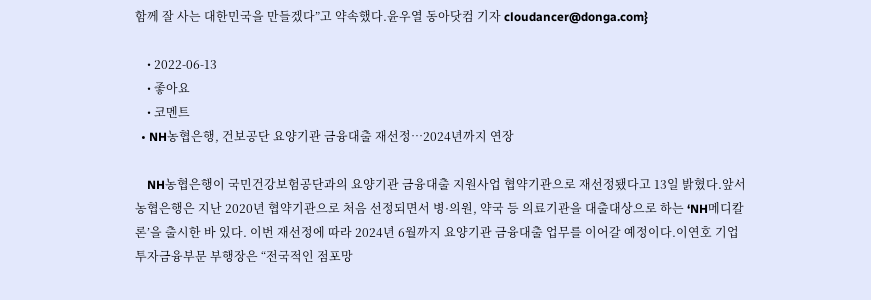함께 잘 사는 대한민국을 만들겠다”고 약속했다.윤우열 동아닷컴 기자 cloudancer@donga.com}

    • 2022-06-13
    • 좋아요
    • 코멘트
  • NH농협은행, 건보공단 요양기관 금융대출 재선정…2024년까지 연장

    NH농협은행이 국민건강보험공단과의 요양기관 금융대출 지원사업 협약기관으로 재선정됐다고 13일 밝혔다.앞서 농협은행은 지난 2020년 협약기관으로 처음 선정되면서 병·의원, 약국 등 의료기관을 대출대상으로 하는 ‘NH메디칼론’을 출시한 바 있다. 이번 재선정에 따라 2024년 6월까지 요양기관 금융대출 업무를 이어갈 예정이다.이연호 기업투자금융부문 부행장은 “전국적인 점포망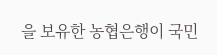을 보유한 농협은행이 국민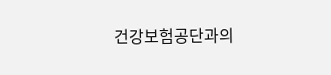건강보험공단과의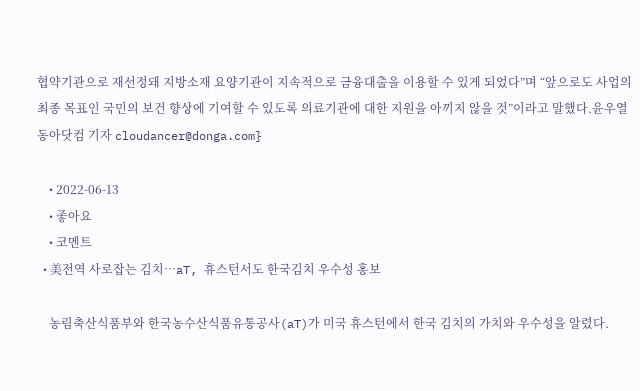협약기관으로 재선정돼 지방소재 요양기관이 지속적으로 금융대출을 이용할 수 있게 되었다”며 “앞으로도 사업의 최종 목표인 국민의 보건 향상에 기여할 수 있도록 의료기관에 대한 지원을 아끼지 않을 것”이라고 말했다.윤우열 동아닷컴 기자 cloudancer@donga.com}

    • 2022-06-13
    • 좋아요
    • 코멘트
  • 美전역 사로잡는 김치…aT, 휴스턴서도 한국김치 우수성 홍보

    농림축산식품부와 한국농수산식품유통공사(aT)가 미국 휴스턴에서 한국 김치의 가치와 우수성을 알렸다.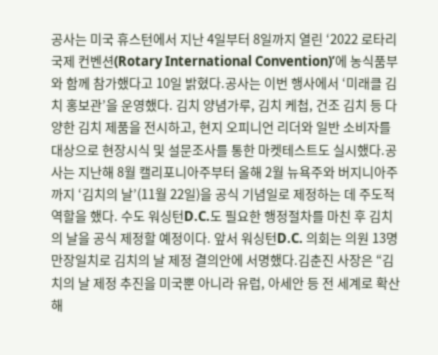공사는 미국 휴스턴에서 지난 4일부터 8일까지 열린 ‘2022 로타리 국제 컨벤션(Rotary International Convention)’에 농식품부와 함께 참가했다고 10일 밝혔다.공사는 이번 행사에서 ‘미래클 김치 홍보관’을 운영했다. 김치 양념가루, 김치 케첩, 건조 김치 등 다양한 김치 제품을 전시하고, 현지 오피니언 리더와 일반 소비자를 대상으로 현장시식 및 설문조사를 통한 마켓테스트도 실시했다.공사는 지난해 8월 캘리포니아주부터 올해 2월 뉴욕주와 버지니아주까지 ‘김치의 날’(11월 22일)을 공식 기념일로 제정하는 데 주도적 역할을 했다. 수도 워싱턴D.C.도 필요한 행정절차를 마친 후 김치의 날을 공식 제정할 예정이다. 앞서 워싱턴D.C. 의회는 의원 13명 만장일치로 김치의 날 제정 결의안에 서명했다.김춘진 사장은 “김치의 날 제정 추진을 미국뿐 아니라 유럽, 아세안 등 전 세계로 확산해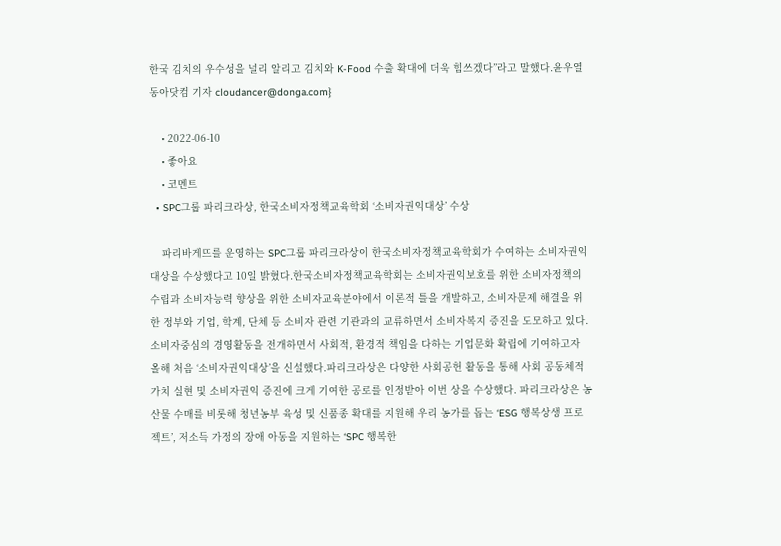한국 김치의 우수성을 널리 알리고 김치와 K-Food 수출 확대에 더욱 힘쓰겠다”라고 말했다.윤우열 동아닷컴 기자 cloudancer@donga.com}

    • 2022-06-10
    • 좋아요
    • 코멘트
  • SPC그룹 파리크라상, 한국소비자정책교육학회 ‘소비자권익대상’ 수상

    파리바게뜨를 운영하는 SPC그룹 파리크라상이 한국소비자정책교육학회가 수여하는 소비자권익대상을 수상했다고 10일 밝혔다.한국소비자정책교육학회는 소비자권익보호를 위한 소비자정책의 수립과 소비자능력 향상을 위한 소비자교육분야에서 이론적 틀을 개발하고, 소비자문제 해결을 위한 정부와 기업, 학계, 단체 등 소비자 관련 기관과의 교류하면서 소비자복지 증진을 도모하고 있다. 소비자중심의 경영활동을 전개하면서 사회적, 환경적 책임을 다하는 기업문화 확립에 기여하고자 올해 처음 ‘소비자권익대상’을 신설했다.파리크라상은 다양한 사회공헌 활동을 통해 사회 공동체적 가치 실현 및 소비자권익 증진에 크게 기여한 공로를 인정받아 이번 상을 수상했다. 파리크라상은 농산물 수매를 비롯해 청년농부 육성 및 신품종 확대를 지원해 우리 농가를 돕는 ‘ESG 행복상생 프로젝트’, 저소득 가정의 장애 아동을 지원하는 ‘SPC 행복한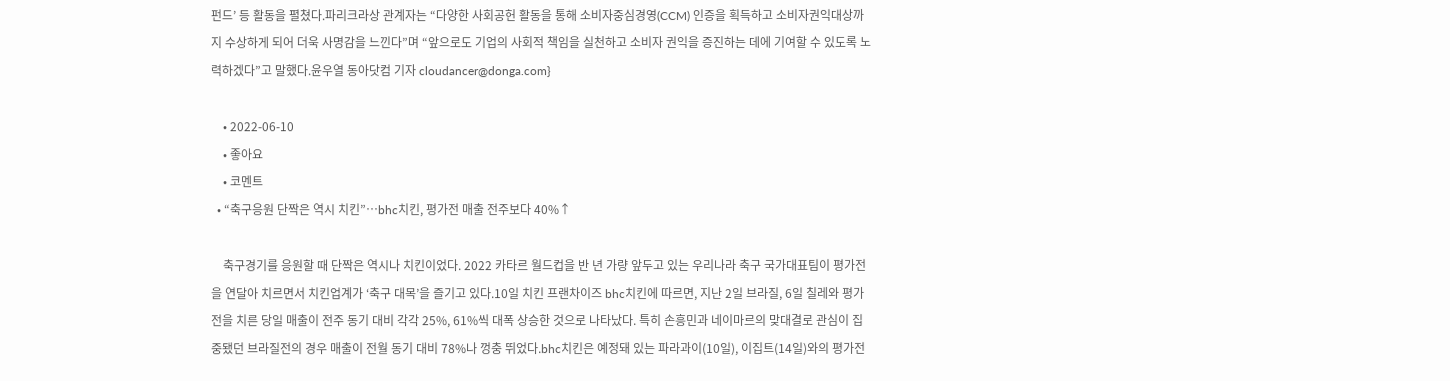펀드’ 등 활동을 펼쳤다.파리크라상 관계자는 “다양한 사회공헌 활동을 통해 소비자중심경영(CCM) 인증을 획득하고 소비자권익대상까지 수상하게 되어 더욱 사명감을 느낀다”며 “앞으로도 기업의 사회적 책임을 실천하고 소비자 권익을 증진하는 데에 기여할 수 있도록 노력하겠다”고 말했다.윤우열 동아닷컴 기자 cloudancer@donga.com}

    • 2022-06-10
    • 좋아요
    • 코멘트
  • “축구응원 단짝은 역시 치킨”…bhc치킨, 평가전 매출 전주보다 40%↑

    축구경기를 응원할 때 단짝은 역시나 치킨이었다. 2022 카타르 월드컵을 반 년 가량 앞두고 있는 우리나라 축구 국가대표팀이 평가전을 연달아 치르면서 치킨업계가 ‘축구 대목’을 즐기고 있다.10일 치킨 프랜차이즈 bhc치킨에 따르면, 지난 2일 브라질, 6일 칠레와 평가전을 치른 당일 매출이 전주 동기 대비 각각 25%, 61%씩 대폭 상승한 것으로 나타났다. 특히 손흥민과 네이마르의 맞대결로 관심이 집중됐던 브라질전의 경우 매출이 전월 동기 대비 78%나 껑충 뛰었다.bhc치킨은 예정돼 있는 파라과이(10일), 이집트(14일)와의 평가전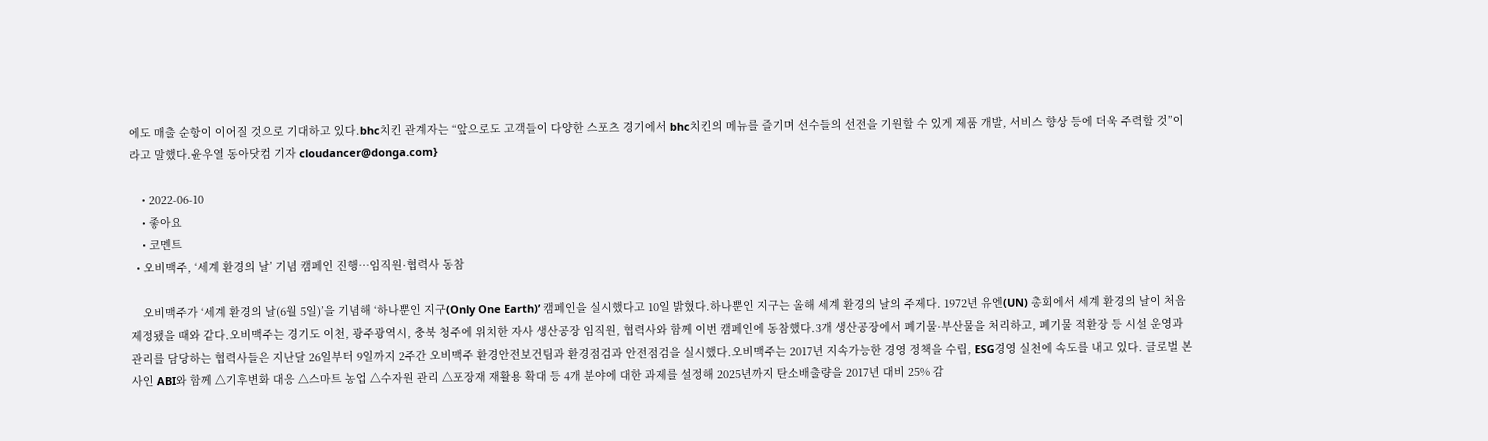에도 매출 순항이 이어질 것으로 기대하고 있다.bhc치킨 관계자는 “앞으로도 고객들이 다양한 스포츠 경기에서 bhc치킨의 메뉴를 즐기며 선수들의 선전을 기원할 수 있게 제품 개발, 서비스 향상 등에 더욱 주력할 것”이라고 말했다.윤우열 동아닷컴 기자 cloudancer@donga.com}

    • 2022-06-10
    • 좋아요
    • 코멘트
  • 오비맥주, ‘세계 환경의 날’ 기념 캠페인 진행…임직원·협력사 동참

    오비맥주가 ‘세계 환경의 날(6월 5일)’을 기념해 ‘하나뿐인 지구(Only One Earth)’ 캠페인을 실시했다고 10일 밝혔다.하나뿐인 지구는 올해 세계 환경의 날의 주제다. 1972년 유엔(UN) 총회에서 세계 환경의 날이 처음 제정됐을 때와 같다.오비맥주는 경기도 이천, 광주광역시, 충북 청주에 위치한 자사 생산공장 임직원, 협력사와 함께 이번 캠페인에 동참했다.3개 생산공장에서 폐기물·부산물을 처리하고, 폐기물 적환장 등 시설 운영과 관리를 담당하는 협력사들은 지난달 26일부터 9일까지 2주간 오비맥주 환경안전보건팀과 환경점검과 안전점검을 실시했다.오비맥주는 2017년 지속가능한 경영 정책을 수립, ESG경영 실천에 속도를 내고 있다. 글로벌 본사인 ABI와 함께 △기후변화 대응 △스마트 농업 △수자원 관리 △포장재 재활용 확대 등 4개 분야에 대한 과제를 설정해 2025년까지 탄소배출량을 2017년 대비 25% 감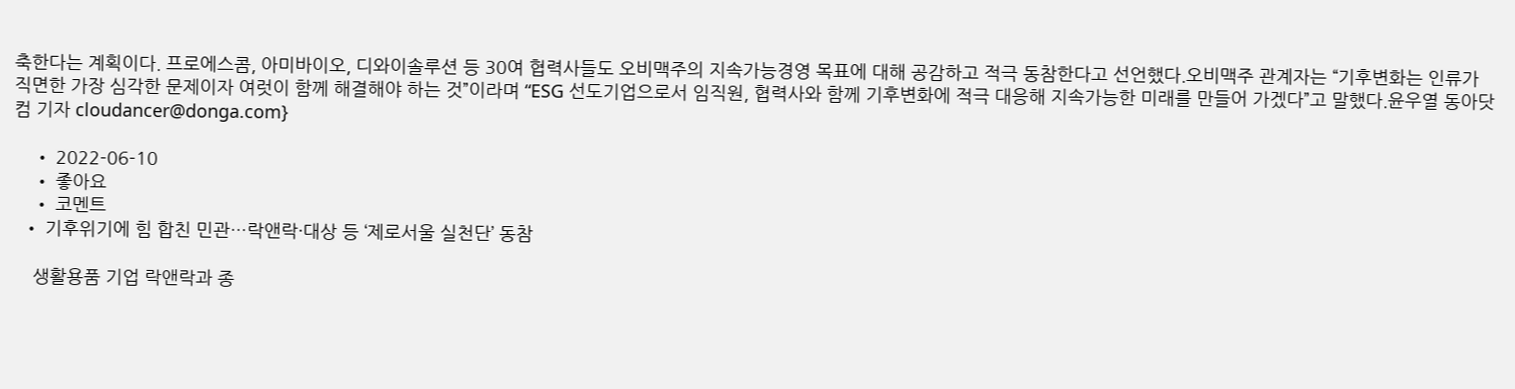축한다는 계획이다. 프로에스콤, 아미바이오, 디와이솔루션 등 30여 협력사들도 오비맥주의 지속가능경영 목표에 대해 공감하고 적극 동참한다고 선언했다.오비맥주 관계자는 “기후변화는 인류가 직면한 가장 심각한 문제이자 여럿이 함께 해결해야 하는 것”이라며 “ESG 선도기업으로서 임직원, 협력사와 함께 기후변화에 적극 대응해 지속가능한 미래를 만들어 가겠다”고 말했다.윤우열 동아닷컴 기자 cloudancer@donga.com}

    • 2022-06-10
    • 좋아요
    • 코멘트
  • 기후위기에 힘 합친 민관…락앤락·대상 등 ‘제로서울 실천단’ 동참

    생활용품 기업 락앤락과 종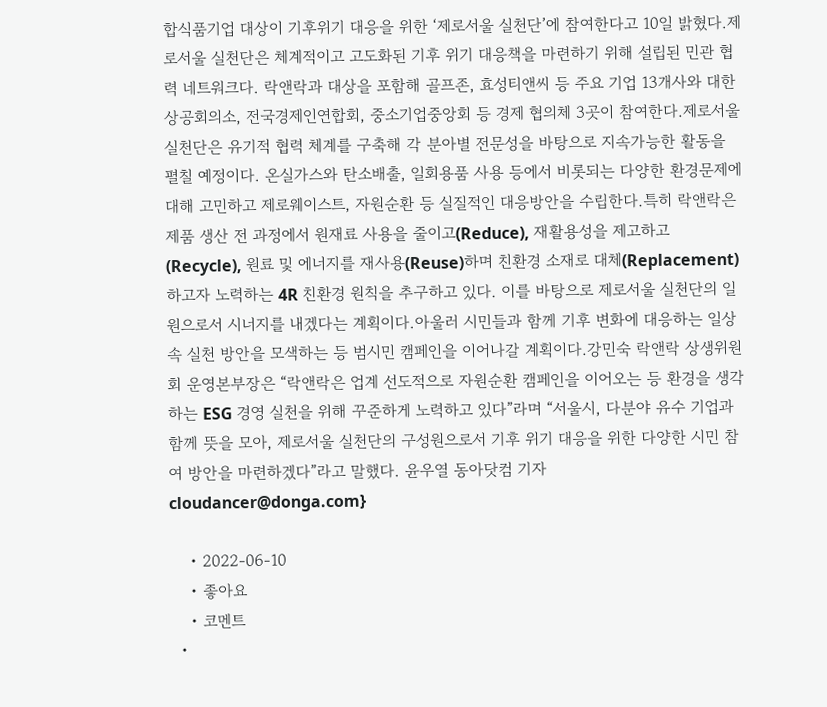합식품기업 대상이 기후위기 대응을 위한 ‘제로서울 실천단’에 참여한다고 10일 밝혔다.제로서울 실천단은 체계적이고 고도화된 기후 위기 대응책을 마련하기 위해 설립된 민관 협력 네트워크다. 락앤락과 대상을 포함해 골프존, 효성티앤씨 등 주요 기업 13개사와 대한상공회의소, 전국경제인연합회, 중소기업중앙회 등 경제 협의체 3곳이 참여한다.제로서울 실천단은 유기적 협력 체계를 구축해 각 분아별 전문성을 바탕으로 지속가능한 활동을 펼칠 예정이다. 온실가스와 탄소배출, 일회용품 사용 등에서 비롯되는 다양한 환경문제에 대해 고민하고 제로웨이스트, 자원순환 등 실질적인 대응방안을 수립한다.특히 락앤락은 제품 생산 전 과정에서 원재료 사용을 줄이고(Reduce), 재활용성을 제고하고(Recycle), 원료 및 에너지를 재사용(Reuse)하며 친환경 소재로 대체(Replacement)하고자 노력하는 4R 친환경 원칙을 추구하고 있다. 이를 바탕으로 제로서울 실천단의 일원으로서 시너지를 내겠다는 계획이다.아울러 시민들과 함께 기후 변화에 대응하는 일상 속 실천 방안을 모색하는 등 범시민 캠페인을 이어나갈 계획이다.강민숙 락앤락 상생위원회 운영본부장은 “락앤락은 업계 선도적으로 자원순환 캠페인을 이어오는 등 환경을 생각하는 ESG 경영 실천을 위해 꾸준하게 노력하고 있다”라며 “서울시, 다분야 유수 기업과 함께 뜻을 모아, 제로서울 실천단의 구성원으로서 기후 위기 대응을 위한 다양한 시민 참여 방안을 마련하겠다”라고 말했다. 윤우열 동아닷컴 기자 cloudancer@donga.com}

    • 2022-06-10
    • 좋아요
    • 코멘트
  •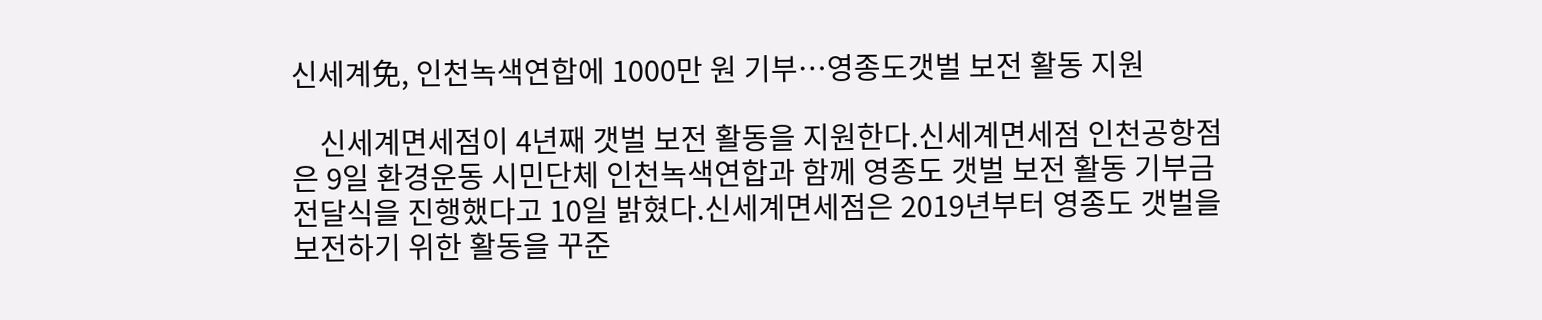신세계免, 인천녹색연합에 1000만 원 기부…영종도갯벌 보전 활동 지원

    신세계면세점이 4년째 갯벌 보전 활동을 지원한다.신세계면세점 인천공항점은 9일 환경운동 시민단체 인천녹색연합과 함께 영종도 갯벌 보전 활동 기부금 전달식을 진행했다고 10일 밝혔다.신세계면세점은 2019년부터 영종도 갯벌을 보전하기 위한 활동을 꾸준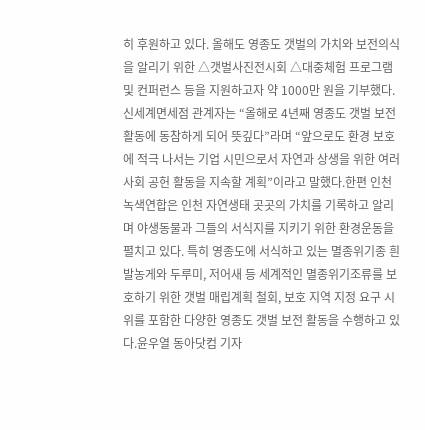히 후원하고 있다. 올해도 영종도 갯벌의 가치와 보전의식을 알리기 위한 △갯벌사진전시회 △대중체험 프로그램 및 컨퍼런스 등을 지원하고자 약 1000만 원을 기부했다.신세계면세점 관계자는 “올해로 4년째 영종도 갯벌 보전 활동에 동참하게 되어 뜻깊다”라며 “앞으로도 환경 보호에 적극 나서는 기업 시민으로서 자연과 상생을 위한 여러 사회 공헌 활동을 지속할 계획”이라고 말했다.한편 인천녹색연합은 인천 자연생태 곳곳의 가치를 기록하고 알리며 야생동물과 그들의 서식지를 지키기 위한 환경운동을 펼치고 있다. 특히 영종도에 서식하고 있는 멸종위기종 흰발농게와 두루미, 저어새 등 세계적인 멸종위기조류를 보호하기 위한 갯벌 매립계획 철회, 보호 지역 지정 요구 시위를 포함한 다양한 영종도 갯벌 보전 활동을 수행하고 있다.윤우열 동아닷컴 기자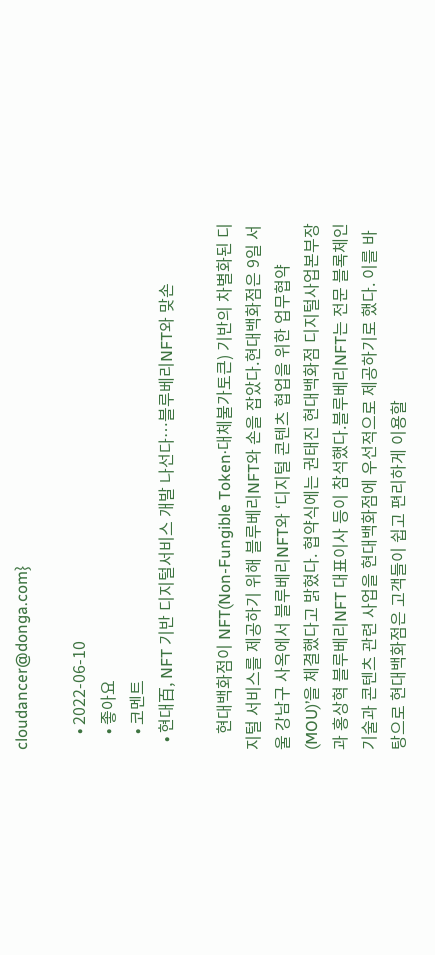cloudancer@donga.com}

    • 2022-06-10
    • 좋아요
    • 코멘트
  • 현대百, NFT 기반 디지털서비스 개발 나선다…블루베리NFT와 맞손

    현대백화점이 NFT(Non-Fungible Token·대체불가토큰) 기반의 차별화된 디지털 서비스를 제공하기 위해 블루베리NFT와 손을 잡았다.현대백화점은 9일 서울 강남구 사옥에서 블루베리NFT와 ‘디지털 콘텐츠 협업을 위한 업무협약(MOU)’을 체결했다고 밝혔다. 협약식에는 권태진 현대백화점 디지털사업본부장과 홍상혁 블루베리NFT 대표이사 등이 참석했다.블루베리NFT는 전문 블록체인 기술과 콘텐츠 관련 사업을 현대백화점에 우선적으로 제공하기로 했다. 이를 바탕으로 현대백화점은 고객들이 쉽고 편리하게 이용할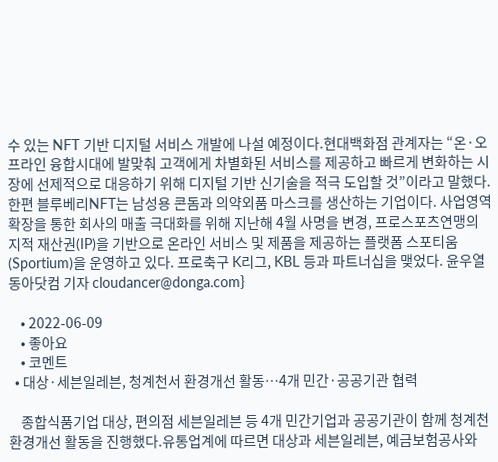수 있는 NFT 기반 디지털 서비스 개발에 나설 예정이다.현대백화점 관계자는 “온·오프라인 융합시대에 발맞춰 고객에게 차별화된 서비스를 제공하고 빠르게 변화하는 시장에 선제적으로 대응하기 위해 디지털 기반 신기술을 적극 도입할 것”이라고 말했다.한편 블루베리NFT는 남성용 콘돔과 의약외품 마스크를 생산하는 기업이다. 사업영역 확장을 통한 회사의 매출 극대화를 위해 지난해 4월 사명을 변경, 프로스포츠연맹의 지적 재산권(IP)을 기반으로 온라인 서비스 및 제품을 제공하는 플랫폼 스포티움(Sportium)을 운영하고 있다. 프로축구 K리그, KBL 등과 파트너십을 맺었다. 윤우열 동아닷컴 기자 cloudancer@donga.com}

    • 2022-06-09
    • 좋아요
    • 코멘트
  • 대상·세븐일레븐, 청계천서 환경개선 활동…4개 민간·공공기관 협력

    종합식품기업 대상, 편의점 세븐일레븐 등 4개 민간기업과 공공기관이 함께 청계천 환경개선 활동을 진행했다.유통업계에 따르면 대상과 세븐일레븐, 예금보험공사와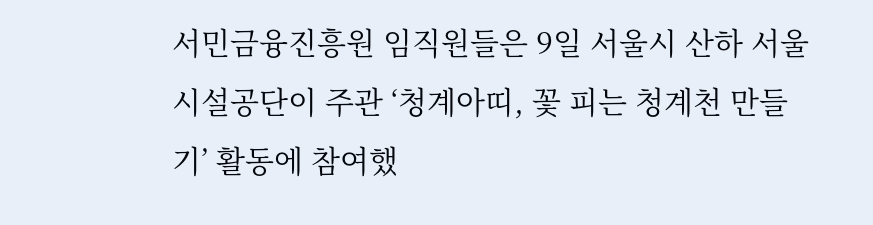서민금융진흥원 임직원들은 9일 서울시 산하 서울시설공단이 주관 ‘청계아띠, 꽃 피는 청계천 만들기’ 활동에 참여했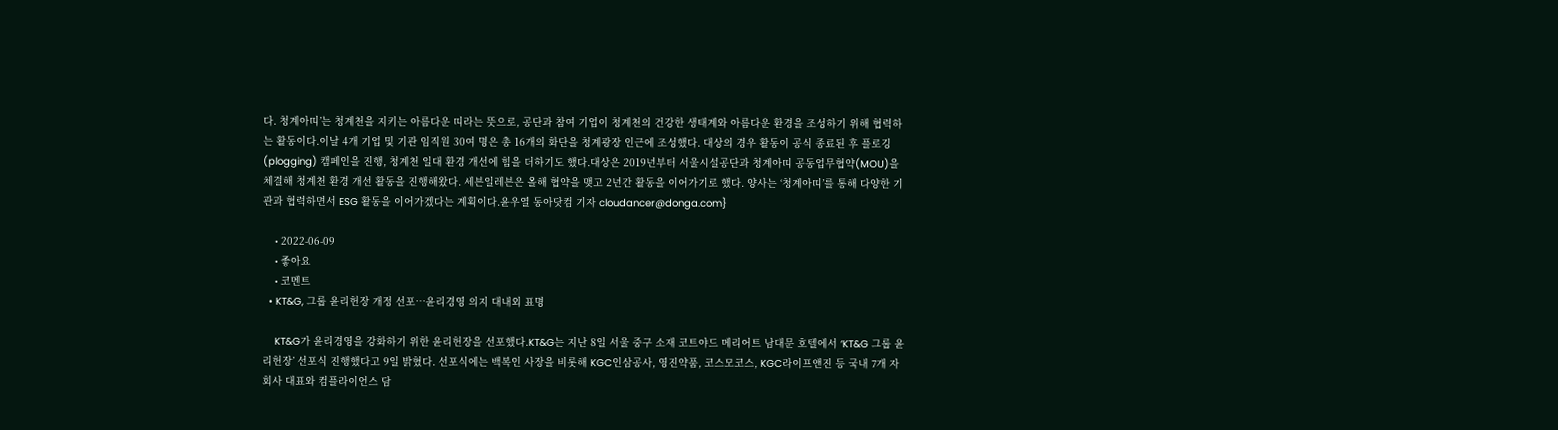다. 청계아띠’는 청계천을 지키는 아름다운 띠라는 뜻으로, 공단과 참여 기업이 청계천의 건강한 생태계와 아름다운 환경을 조성하기 위해 협력하는 활동이다.이날 4개 기업 및 기관 임직원 30여 명은 총 16개의 화단을 청계광장 인근에 조성했다. 대상의 경우 활동이 공식 종료된 후 플로깅(plogging) 캠페인을 진행, 청계천 일대 환경 개선에 힘을 더하기도 했다.대상은 2019년부터 서울시설공단과 청계아띠 공동업무협약(MOU)을 체결해 청계천 환경 개선 활동을 진행해왔다. 세븐일레븐은 올해 협약을 맺고 2년간 활동을 이어가기로 했다. 양사는 ‘청계아띠’를 통해 다양한 기관과 협력하면서 ESG 활동을 이어가겠다는 계획이다.윤우열 동아닷컴 기자 cloudancer@donga.com}

    • 2022-06-09
    • 좋아요
    • 코멘트
  • KT&G, 그룹 윤리헌장 개정 선포…윤리경영 의지 대내외 표명

    KT&G가 윤리경영을 강화하기 위한 윤리헌장을 선포했다.KT&G는 지난 8일 서울 중구 소재 코트야드 메리어트 남대문 호텔에서 ‘KT&G 그룹 윤리헌장’ 선포식 진행했다고 9일 밝혔다. 선포식에는 백복인 사장을 비롯해 KGC인삼공사, 영진약품, 코스모코스, KGC라이프앤진 등 국내 7개 자회사 대표와 컴플라이언스 담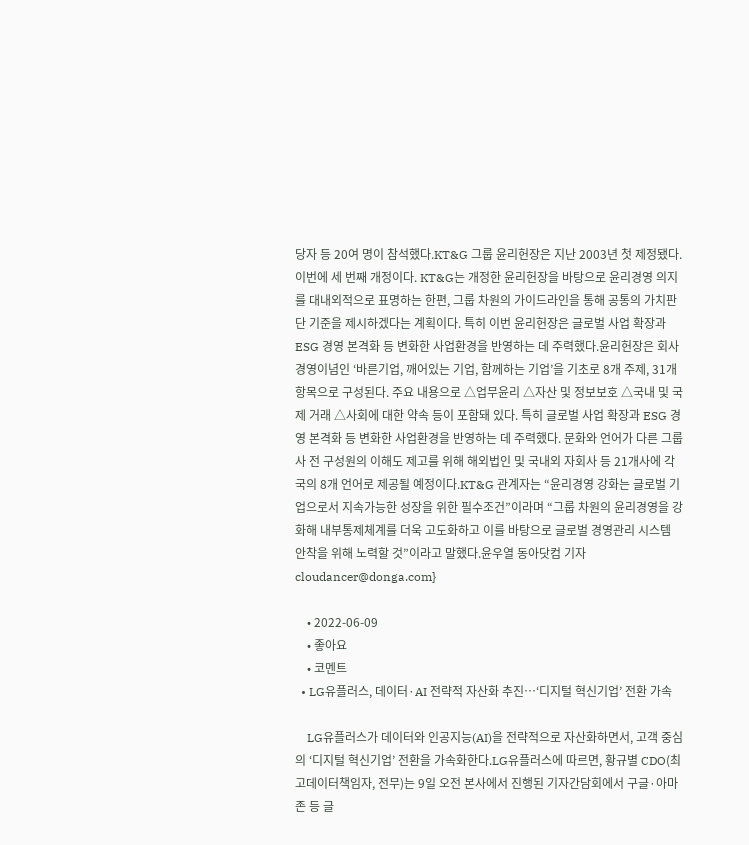당자 등 20여 명이 참석했다.KT&G 그룹 윤리헌장은 지난 2003년 첫 제정됐다. 이번에 세 번째 개정이다. KT&G는 개정한 윤리헌장을 바탕으로 윤리경영 의지를 대내외적으로 표명하는 한편, 그룹 차원의 가이드라인을 통해 공통의 가치판단 기준을 제시하겠다는 계획이다. 특히 이번 윤리헌장은 글로벌 사업 확장과 ESG 경영 본격화 등 변화한 사업환경을 반영하는 데 주력했다.윤리헌장은 회사 경영이념인 ‘바른기업, 깨어있는 기업, 함께하는 기업’을 기초로 8개 주제, 31개 항목으로 구성된다. 주요 내용으로 △업무윤리 △자산 및 정보보호 △국내 및 국제 거래 △사회에 대한 약속 등이 포함돼 있다. 특히 글로벌 사업 확장과 ESG 경영 본격화 등 변화한 사업환경을 반영하는 데 주력했다. 문화와 언어가 다른 그룹사 전 구성원의 이해도 제고를 위해 해외법인 및 국내외 자회사 등 21개사에 각국의 8개 언어로 제공될 예정이다.KT&G 관계자는 “윤리경영 강화는 글로벌 기업으로서 지속가능한 성장을 위한 필수조건”이라며 “그룹 차원의 윤리경영을 강화해 내부통제체계를 더욱 고도화하고 이를 바탕으로 글로벌 경영관리 시스템 안착을 위해 노력할 것”이라고 말했다.윤우열 동아닷컴 기자 cloudancer@donga.com}

    • 2022-06-09
    • 좋아요
    • 코멘트
  • LG유플러스, 데이터·AI 전략적 자산화 추진…‘디지털 혁신기업’ 전환 가속

    LG유플러스가 데이터와 인공지능(AI)을 전략적으로 자산화하면서, 고객 중심의 ‘디지털 혁신기업’ 전환을 가속화한다.LG유플러스에 따르면, 황규별 CDO(최고데이터책임자, 전무)는 9일 오전 본사에서 진행된 기자간담회에서 구글·아마존 등 글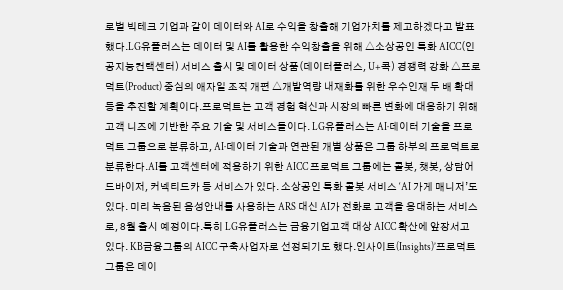로벌 빅테크 기업과 같이 데이터와 AI로 수익을 창출해 기업가치를 제고하겠다고 발표했다.LG유플러스는 데이터 및 AI를 활용한 수익창출을 위해 △소상공인 특화 AICC(인공지능컨택센터) 서비스 출시 및 데이터 상품(데이터플러스, U+콕) 경쟁력 강화 △프로덕트(Product) 중심의 애자일 조직 개편 △개발역량 내재화를 위한 우수인재 두 배 확대 등을 추진할 계획이다.프로덕트는 고객 경험 혁신과 시장의 빠른 변화에 대응하기 위해 고객 니즈에 기반한 주요 기술 및 서비스들이다. LG유플러스는 AI·데이터 기술을 프로덕트 그룹으로 분류하고, AI·데이터 기술과 연관된 개별 상품은 그룹 하부의 프로덕트로 분류한다.AI를 고객센터에 적용하기 위한 AICC 프로덕트 그룹에는 콜봇, 챗봇, 상담어드바이저, 커넥티드카 등 서비스가 있다. 소상공인 특화 콜봇 서비스 ‘AI 가게 매니저’도 있다. 미리 녹음된 음성안내를 사용하는 ARS 대신 AI가 전화로 고객을 응대하는 서비스로, 8월 출시 예정이다.특히 LG유플러스는 금융기업고객 대상 AICC 확산에 앞장서고 있다. KB금융그룹의 AICC 구축사업자로 선정되기도 했다.인사이트(Insights)’프로덕트 그룹은 데이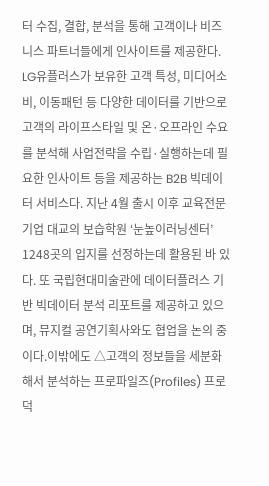터 수집, 결합, 분석을 통해 고객이나 비즈니스 파트너들에게 인사이트를 제공한다. LG유플러스가 보유한 고객 특성, 미디어소비, 이동패턴 등 다양한 데이터를 기반으로 고객의 라이프스타일 및 온·오프라인 수요를 분석해 사업전략을 수립·실행하는데 필요한 인사이트 등을 제공하는 B2B 빅데이터 서비스다. 지난 4월 출시 이후 교육전문기업 대교의 보습학원 ‘눈높이러닝센터’ 1248곳의 입지를 선정하는데 활용된 바 있다. 또 국립현대미술관에 데이터플러스 기반 빅데이터 분석 리포트를 제공하고 있으며, 뮤지컬 공연기획사와도 협업을 논의 중이다.이밖에도 △고객의 정보들을 세분화해서 분석하는 프로파일즈(Profiles) 프로덕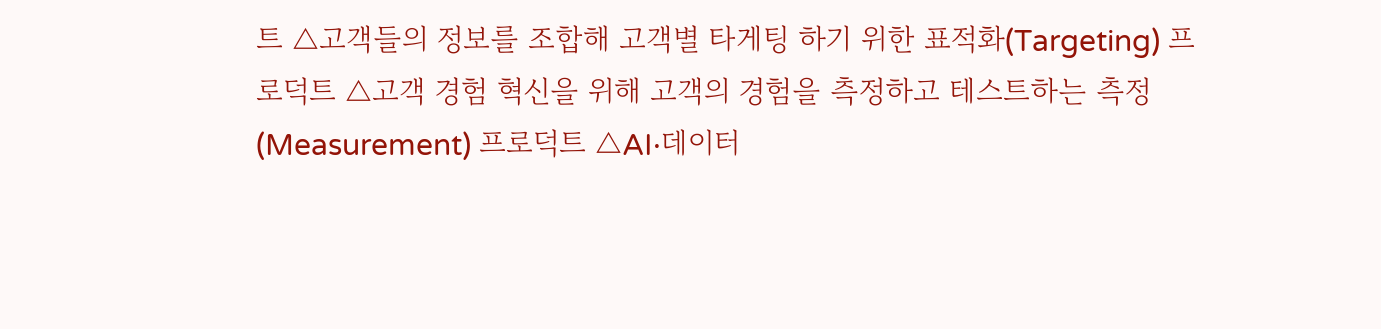트 △고객들의 정보를 조합해 고객별 타게팅 하기 위한 표적화(Targeting) 프로덕트 △고객 경험 혁신을 위해 고객의 경험을 측정하고 테스트하는 측정(Measurement) 프로덕트 △AI·데이터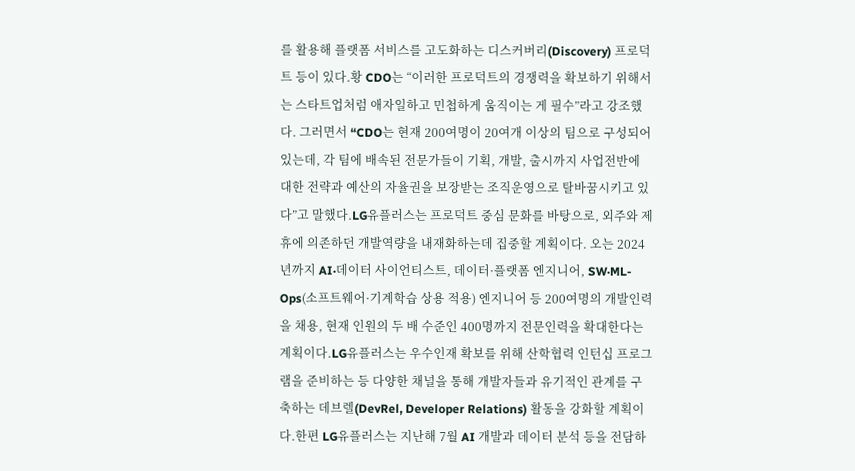를 활용해 플랫폼 서비스를 고도화하는 디스커버리(Discovery) 프로덕트 등이 있다.황 CDO는 “이러한 프로덕트의 경쟁력을 확보하기 위해서는 스타트업처럼 애자일하고 민첩하게 움직이는 게 필수”라고 강조했다. 그러면서 “CDO는 현재 200여명이 20여개 이상의 팀으로 구성되어 있는데, 각 팀에 배속된 전문가들이 기획, 개발, 출시까지 사업전반에 대한 전략과 예산의 자율권을 보장받는 조직운영으로 탈바꿈시키고 있다”고 말했다.LG유플러스는 프로덕트 중심 문화를 바탕으로, 외주와 제휴에 의존하던 개발역량을 내재화하는데 집중할 계획이다. 오는 2024년까지 AI·데이터 사이언티스트, 데이터·플랫폼 엔지니어, SW·ML-Ops(소프트웨어·기계학습 상용 적용) 엔지니어 등 200여명의 개발인력을 채용, 현재 인원의 두 배 수준인 400명까지 전문인력을 확대한다는 계획이다.LG유플러스는 우수인재 확보를 위해 산학협력 인턴십 프로그램을 준비하는 등 다양한 채널을 통해 개발자들과 유기적인 관계를 구축하는 데브렐(DevRel, Developer Relations) 활동을 강화할 계획이다.한편 LG유플러스는 지난해 7월 AI 개발과 데이터 분석 등을 전담하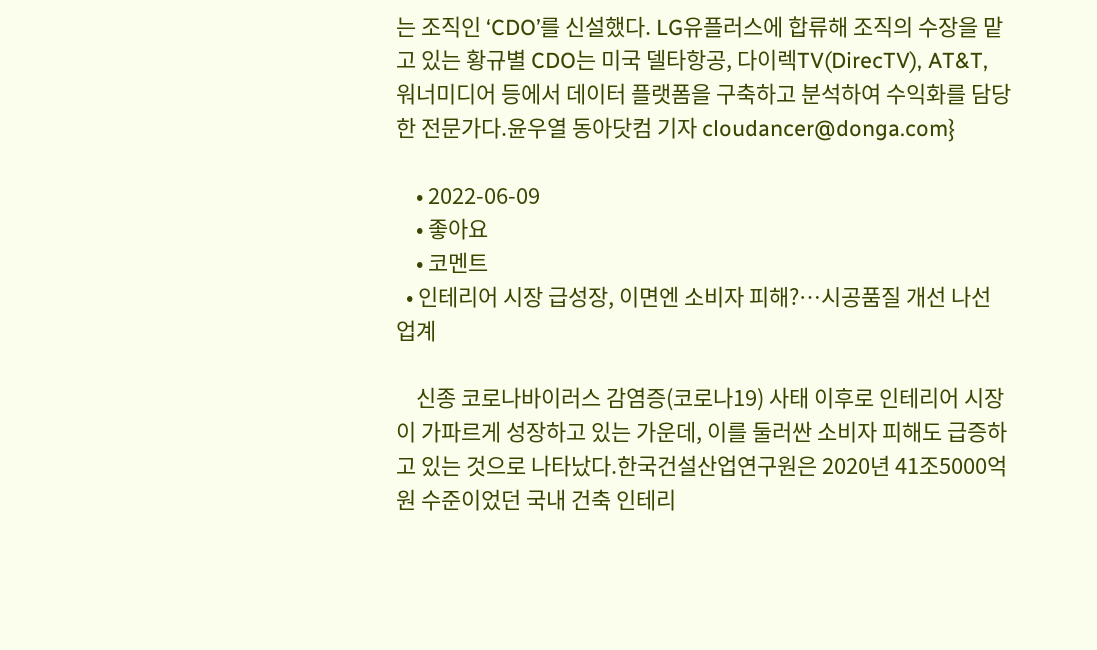는 조직인 ‘CDO’를 신설했다. LG유플러스에 합류해 조직의 수장을 맡고 있는 황규별 CDO는 미국 델타항공, 다이렉TV(DirecTV), AT&T, 워너미디어 등에서 데이터 플랫폼을 구축하고 분석하여 수익화를 담당한 전문가다.윤우열 동아닷컴 기자 cloudancer@donga.com}

    • 2022-06-09
    • 좋아요
    • 코멘트
  • 인테리어 시장 급성장, 이면엔 소비자 피해?…시공품질 개선 나선 업계

    신종 코로나바이러스 감염증(코로나19) 사태 이후로 인테리어 시장이 가파르게 성장하고 있는 가운데, 이를 둘러싼 소비자 피해도 급증하고 있는 것으로 나타났다.한국건설산업연구원은 2020년 41조5000억 원 수준이었던 국내 건축 인테리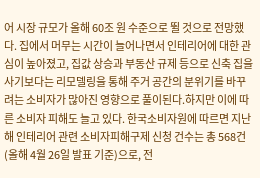어 시장 규모가 올해 60조 원 수준으로 뛸 것으로 전망했다. 집에서 머무는 시간이 늘어나면서 인테리어에 대한 관심이 높아졌고, 집값 상승과 부동산 규제 등으로 신축 집을 사기보다는 리모델링을 통해 주거 공간의 분위기를 바꾸려는 소비자가 많아진 영향으로 풀이된다.하지만 이에 따른 소비자 피해도 늘고 있다. 한국소비자원에 따르면 지난해 인테리어 관련 소비자피해구제 신청 건수는 총 568건(올해 4월 26일 발표 기준)으로, 전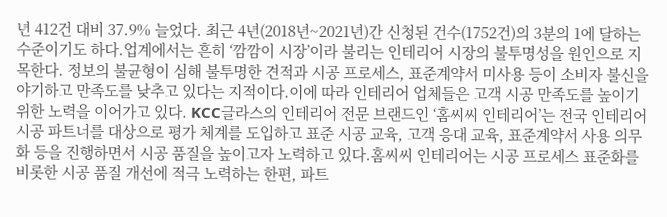년 412건 대비 37.9% 늘었다. 최근 4년(2018년~2021년)간 신청된 건수(1752건)의 3분의 1에 달하는 수준이기도 하다.업계에서는 흔히 ‘깜깜이 시장’이라 불리는 인테리어 시장의 불투명성을 원인으로 지목한다. 정보의 불균형이 심해 불투명한 견적과 시공 프로세스, 표준계약서 미사용 등이 소비자 불신을 야기하고 만족도를 낮추고 있다는 지적이다.이에 따라 인테리어 업체들은 고객 시공 만족도를 높이기 위한 노력을 이어가고 있다. KCC글라스의 인테리어 전문 브랜드인 ‘홈씨씨 인테리어’는 전국 인테리어 시공 파트너를 대상으로 평가 체계를 도입하고 표준 시공 교육, 고객 응대 교육, 표준계약서 사용 의무화 등을 진행하면서 시공 품질을 높이고자 노력하고 있다.홈씨씨 인테리어는 시공 프로세스 표준화를 비롯한 시공 품질 개선에 적극 노력하는 한편, 파트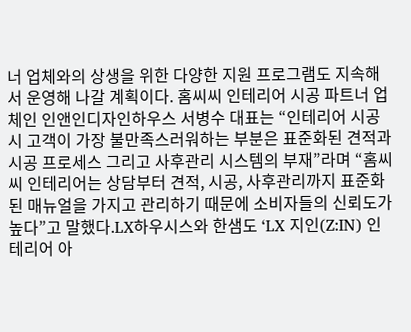너 업체와의 상생을 위한 다양한 지원 프로그램도 지속해서 운영해 나갈 계획이다. 홈씨씨 인테리어 시공 파트너 업체인 인앤인디자인하우스 서병수 대표는 “인테리어 시공 시 고객이 가장 불만족스러워하는 부분은 표준화된 견적과 시공 프로세스 그리고 사후관리 시스템의 부재”라며 “홈씨씨 인테리어는 상담부터 견적, 시공, 사후관리까지 표준화된 매뉴얼을 가지고 관리하기 때문에 소비자들의 신뢰도가 높다”고 말했다.LX하우시스와 한샘도 ‘LX 지인(Z:IN) 인테리어 아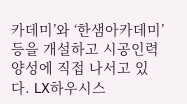카데미’와 ‘한샘아카데미’ 등을 개설하고 시공인력 양성에 직접 나서고 있다. LX하우시스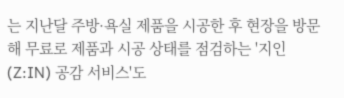는 지난달 주방·욕실 제품을 시공한 후 현장을 방문해 무료로 제품과 시공 상태를 점검하는 '지인(Z:IN) 공감 서비스'도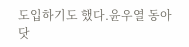도입하기도 했다.윤우열 동아닷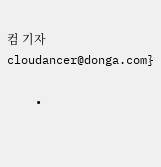컴 기자 cloudancer@donga.com}

    •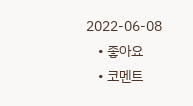2022-06-08
    • 좋아요
    • 코멘트